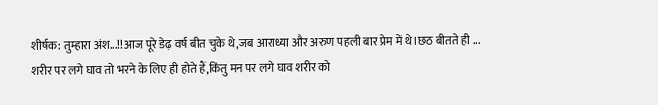शीर्षक: तुम्हारा अंश...!!आज पूरे डेढ़ वर्ष बीत चुके थे,जब आराध्या और अरुण पहली बार प्रेम में थे।छठ बीतते ही ...
शरीर पर लगे घाव तो भरने के लिए ही होते हैं,किंतु मन पर लगे घाव शरीर को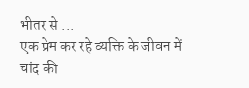भीतर से ...
एक प्रेम कर रहे व्यक्ति के जीवन में चांद की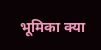भूमिका क्या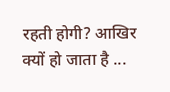रहती होगी? आखिर क्यों हो जाता है ...